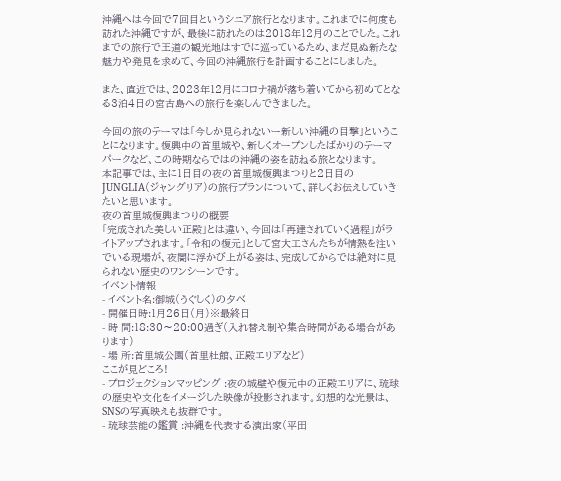沖縄へは今回で7回目というシニア旅行となります。これまでに何度も訪れた沖縄ですが、最後に訪れたのは2018年12月のことでした。これまでの旅行で王道の観光地はすでに巡っているため、まだ見ぬ新たな魅力や発見を求めて、今回の沖縄旅行を計画することにしました。

また、直近では、2023年12月にコロナ禍が落ち着いてから初めてとなる3泊4日の宮古島への旅行を楽しんできました。

今回の旅のテーマは「今しか見られないー新しい沖縄の目撃」ということになります。復興中の首里城や、新しくオープンしたばかりのテーマパークなど、この時期ならではの沖縄の姿を訪ねる旅となります。
本記事では、主に1日目の夜の首里城復興まつりと2日目のJUNGLIA(ジャングリア)の旅行プランについて、詳しくお伝えしていきたいと思います。
夜の首里城復興まつりの概要
「完成された美しい正殿」とは違い、今回は「再建されていく過程」がライトアップされます。「令和の復元」として宮大工さんたちが情熱を注いでいる現場が、夜闇に浮かび上がる姿は、完成してからでは絶対に見られない歴史のワンシーンです。
イベント情報
- イベント名:御城(うぐしく)の夕べ
- 開催日時:1月26日(月)※最終日
- 時 間:18:30〜20:00過ぎ(入れ替え制や集合時間がある場合があります)
- 場 所:首里城公園(首里杜館、正殿エリアなど)
ここが見どころ!
- プロジェクションマッピング :夜の城壁や復元中の正殿エリアに、琉球の歴史や文化をイメージした映像が投影されます。幻想的な光景は、SNSの写真映えも抜群です。
- 琉球芸能の鑑賞 :沖縄を代表する演出家(平田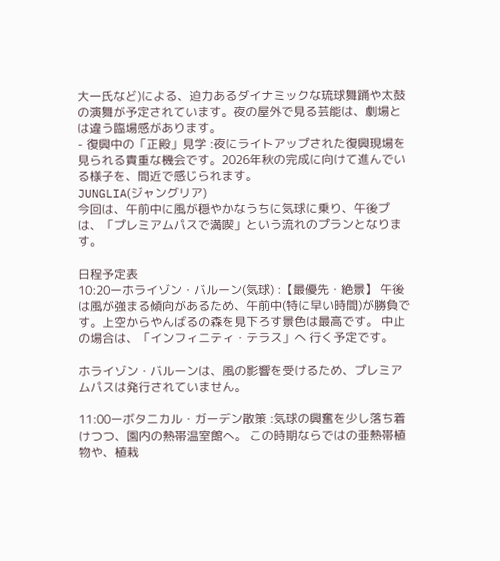大一氏など)による、迫力あるダイナミックな琉球舞踊や太鼓の演舞が予定されています。夜の屋外で見る芸能は、劇場とは違う臨場感があります。
- 復興中の「正殿」見学 :夜にライトアップされた復興現場を見られる貴重な機会です。2026年秋の完成に向けて進んでいる様子を、間近で感じられます。
JUNGLIA(ジャングリア)
今回は、午前中に風が穏やかなうちに気球に乗り、午後プは、「プレミアムパスで満喫」という流れのプランとなります。

日程予定表
10:20ーホライゾン・バルーン(気球) :【最優先・絶景】 午後は風が強まる傾向があるため、午前中(特に早い時間)が勝負です。上空からやんばるの森を見下ろす景色は最高です。 中止の場合は、「インフィニティ・テラス」へ 行く予定です。

ホライゾン・バルーンは、風の影響を受けるため、プレミアムパスは発行されていません。

11:00ーボタニカル・ガーデン散策 :気球の興奮を少し落ち着けつつ、園内の熱帯温室館へ。 この時期ならではの亜熱帯植物や、植栽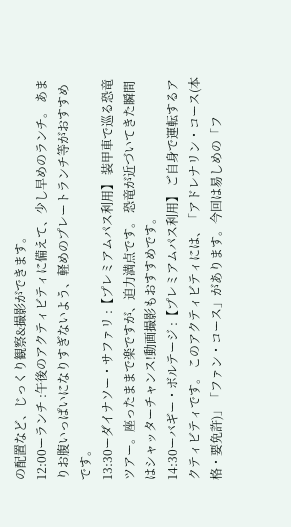の配置など、じっくり観察&撮影ができます。
12:00ーランチ :午後のアクティビティに備えて、少し早めのランチ。 あまりお腹いっぱいになりすぎないよう、軽めのプレートランチ等がおすすめです。
13:30ーダイナソー・サファリ :【プレミアムパス利用】 装甲車で巡る恐竜ツアー。座ったままで楽ですが、迫力満点です。 恐竜が近づいてきた瞬間はシャッターチャンス!動画撮影もおすすめです。
14:30ーバギー・ボルテージ :【プレミアムパス利用】 ご自身で運転するアクティビティです。 このアクティビティには、「アドレナリン・コース(本格・要免許)」「ファン・コース」があります。今回は易しめの「フ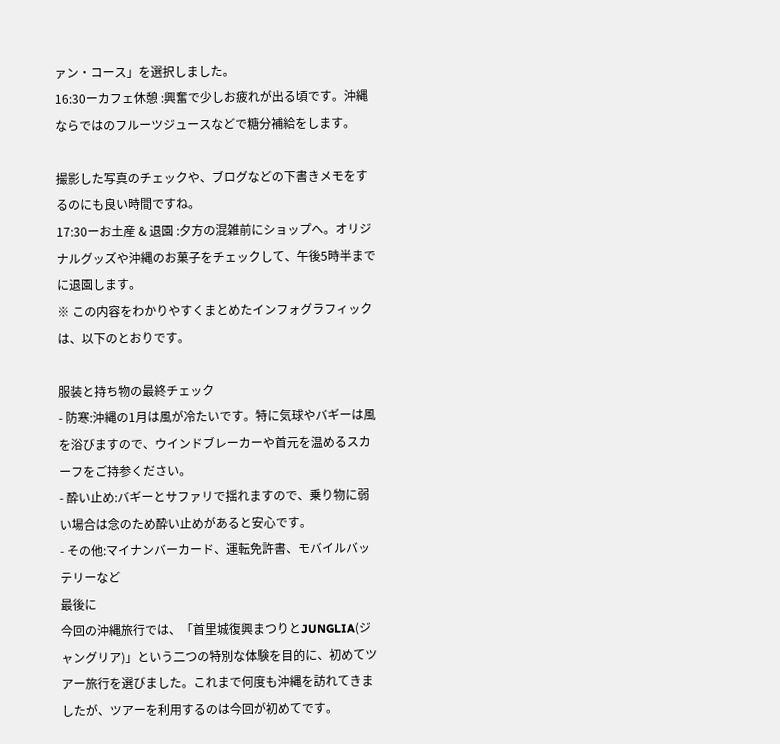ァン・コース」を選択しました。
16:30ーカフェ休憩 :興奮で少しお疲れが出る頃です。沖縄ならではのフルーツジュースなどで糖分補給をします。

撮影した写真のチェックや、ブログなどの下書きメモをするのにも良い時間ですね。
17:30ーお土産 & 退園 :夕方の混雑前にショップへ。オリジナルグッズや沖縄のお菓子をチェックして、午後5時半までに退園します。
※ この内容をわかりやすくまとめたインフォグラフィックは、以下のとおりです。

服装と持ち物の最終チェック
- 防寒:沖縄の1月は風が冷たいです。特に気球やバギーは風を浴びますので、ウインドブレーカーや首元を温めるスカーフをご持参ください。
- 酔い止め:バギーとサファリで揺れますので、乗り物に弱い場合は念のため酔い止めがあると安心です。
- その他:マイナンバーカード、運転免許書、モバイルバッテリーなど
最後に
今回の沖縄旅行では、「首里城復興まつりとJUNGLIA(ジャングリア)」という二つの特別な体験を目的に、初めてツアー旅行を選びました。これまで何度も沖縄を訪れてきましたが、ツアーを利用するのは今回が初めてです。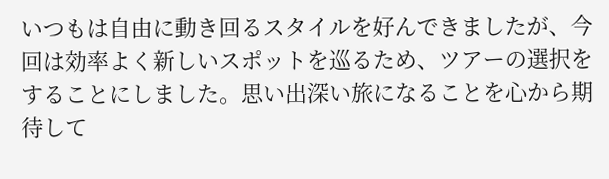いつもは自由に動き回るスタイルを好んできましたが、今回は効率よく新しいスポットを巡るため、ツアーの選択をすることにしました。思い出深い旅になることを心から期待して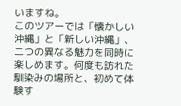いますね。
このツアーでは「懐かしい沖縄」と「新しい沖縄」、二つの異なる魅力を同時に楽しめます。何度も訪れた馴染みの場所と、初めて体験す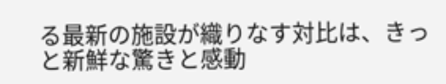る最新の施設が織りなす対比は、きっと新鮮な驚きと感動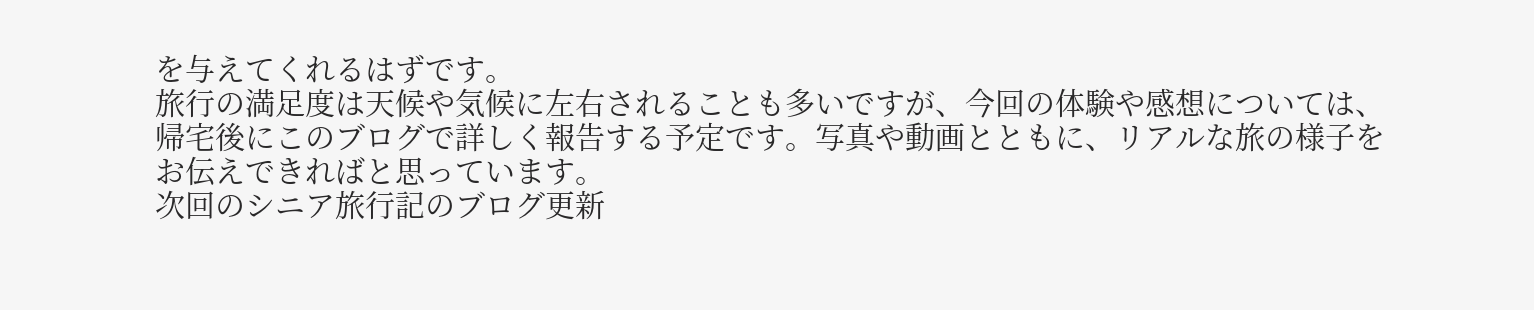を与えてくれるはずです。
旅行の満足度は天候や気候に左右されることも多いですが、今回の体験や感想については、帰宅後にこのブログで詳しく報告する予定です。写真や動画とともに、リアルな旅の様子をお伝えできればと思っています。
次回のシニア旅行記のブログ更新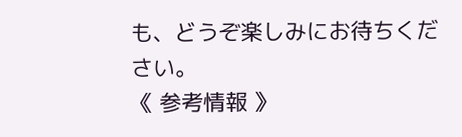も、どうぞ楽しみにお待ちください。
《 参考情報 》